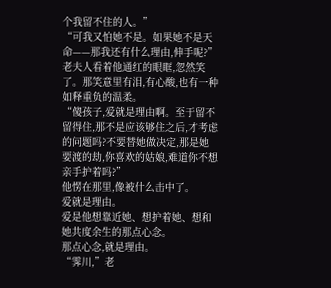个我留不住的人。”
“可我又怕她不是。如果她不是天命——那我还有什么理由,伸手呢?”
老夫人看着他通红的眼眶,忽然笑了。那笑意里有泪,有心酸,也有一种如释重负的温柔。
“傻孩子,爱就是理由啊。至于留不留得住,那不是应该够住之后,才考虑的问题吗?不要替她做决定,那是她要渡的劫,你喜欢的姑娘,难道你不想亲手护着吗?”
他愣在那里,像被什么击中了。
爱就是理由。
爱是他想靠近她、想护着她、想和她共度余生的那点心念。
那点心念,就是理由。
“霁川,”老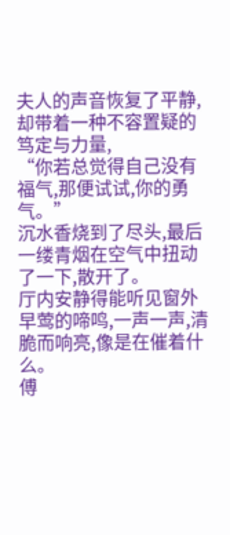夫人的声音恢复了平静,却带着一种不容置疑的笃定与力量,
“你若总觉得自己没有福气,那便试试,你的勇气。”
沉水香烧到了尽头,最后一缕青烟在空气中扭动了一下,散开了。
厅内安静得能听见窗外早莺的啼鸣,一声一声,清脆而响亮,像是在催着什么。
傅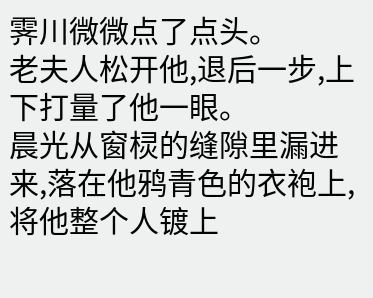霁川微微点了点头。
老夫人松开他,退后一步,上下打量了他一眼。
晨光从窗棂的缝隙里漏进来,落在他鸦青色的衣袍上,将他整个人镀上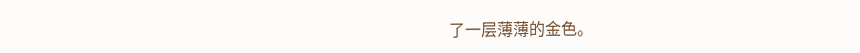了一层薄薄的金色。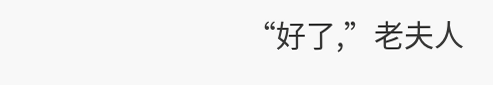“好了,”老夫人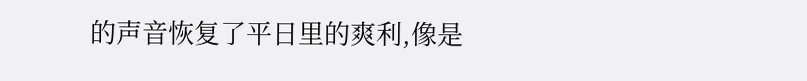的声音恢复了平日里的爽利,像是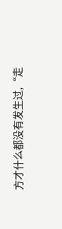方才什么都没有发生过,“走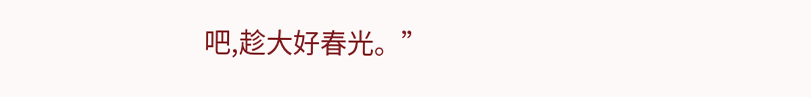吧,趁大好春光。”